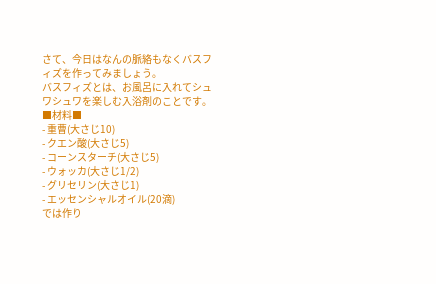さて、今日はなんの脈絡もなくバスフィズを作ってみましょう。
バスフィズとは、お風呂に入れてシュワシュワを楽しむ入浴剤のことです。
■材料■
- 重曹(大さじ10)
- クエン酸(大さじ5)
- コーンスターチ(大さじ5)
- ウォッカ(大さじ1/2)
- グリセリン(大さじ1)
- エッセンシャルオイル(20滴)
では作り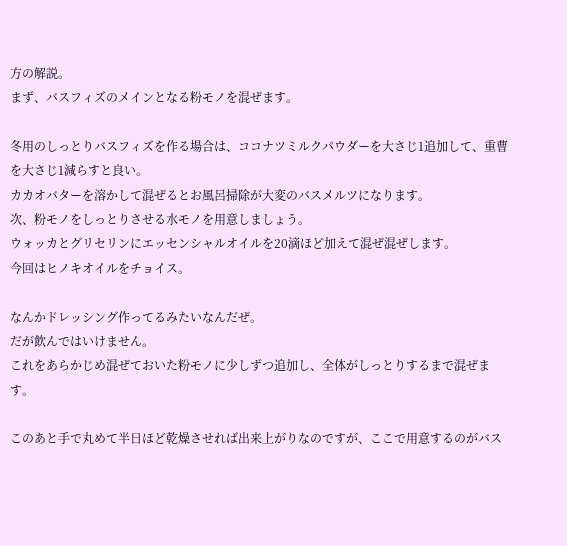方の解説。
まず、バスフィズのメインとなる粉モノを混ぜます。

冬用のしっとりバスフィズを作る場合は、ココナツミルクパウダーを大さじ1追加して、重曹を大さじ1減らすと良い。
カカオバターを溶かして混ぜるとお風呂掃除が大変のバスメルツになります。
次、粉モノをしっとりさせる水モノを用意しましょう。
ウォッカとグリセリンにエッセンシャルオイルを20滴ほど加えて混ぜ混ぜします。
今回はヒノキオイルをチョイス。

なんかドレッシング作ってるみたいなんだぜ。
だが飲んではいけません。
これをあらかじめ混ぜておいた粉モノに少しずつ追加し、全体がしっとりするまで混ぜます。

このあと手で丸めて半日ほど乾燥させれば出来上がりなのですが、ここで用意するのがバス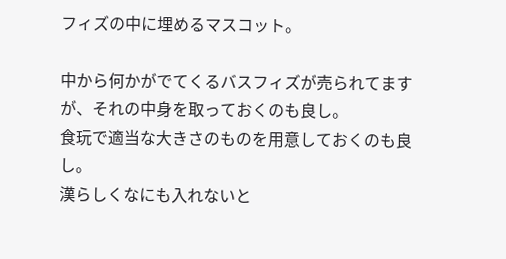フィズの中に埋めるマスコット。

中から何かがでてくるバスフィズが売られてますが、それの中身を取っておくのも良し。
食玩で適当な大きさのものを用意しておくのも良し。
漢らしくなにも入れないと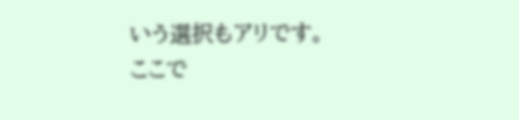いう選択もアリです。
ここで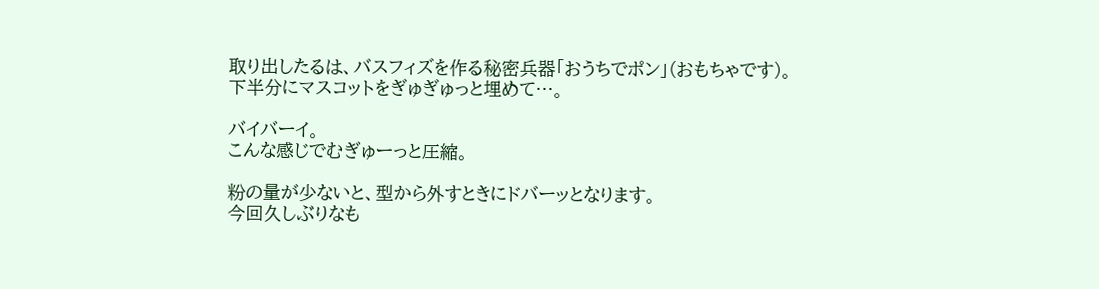取り出したるは、バスフィズを作る秘密兵器「おうちでポン」(おもちゃです)。
下半分にマスコットをぎゅぎゅっと埋めて…。

バイバーイ。
こんな感じでむぎゅーっと圧縮。

粉の量が少ないと、型から外すときにドバーッとなります。
今回久しぶりなも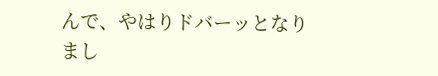んで、やはりドバーッとなりまし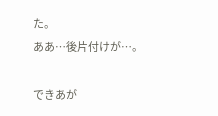た。
ああ…後片付けが…。

できあが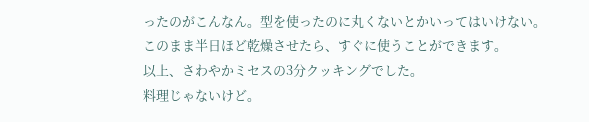ったのがこんなん。型を使ったのに丸くないとかいってはいけない。
このまま半日ほど乾燥させたら、すぐに使うことができます。
以上、さわやかミセスの3分クッキングでした。
料理じゃないけど。